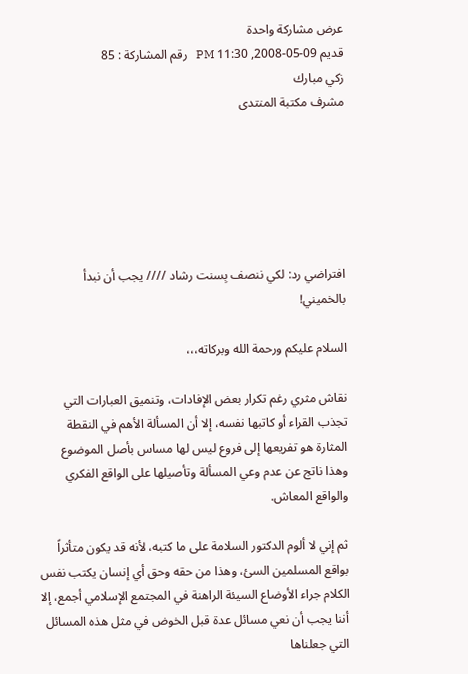عرض مشاركة واحدة
قديم 09-05-2008, 11:30 PM   رقم المشاركة : 85
زكي مبارك
مشرف مكتبة المنتدى






افتراضي رد: لكي ننصف بِسنت رشاد //// يجب أن نبدأ بالخميني!

السلام عليكم ورحمة الله وبركاته،،،

نقاش مثري رغم تكرار بعض الإفادات، وتنميق العبارات التي تجذب القراء أو كاتبها نفسه، إلا أن المسألة الأهم في النقطة المثارة هو تفريعها إلى فروع ليس لها مساس بأصل الموضوع وهذا ناتج عن عدم وعي المسألة وتأصيلها على الواقع الفكري والواقع المعاش.

ثم إني لا ألوم الدكتور السلامة على ما كتبه، لأنه قد يكون متأثراً بواقع المسلمين السئ، وهذا من حقه وحق أي إنسان يكتب نفس الكلام جراء الأوضاع السيئة الراهنة في المجتمع الإسلامي أجمع، إلا أننا يجب أن نعي مسائل عدة قبل الخوض في مثل هذه المسائل التي جعلناها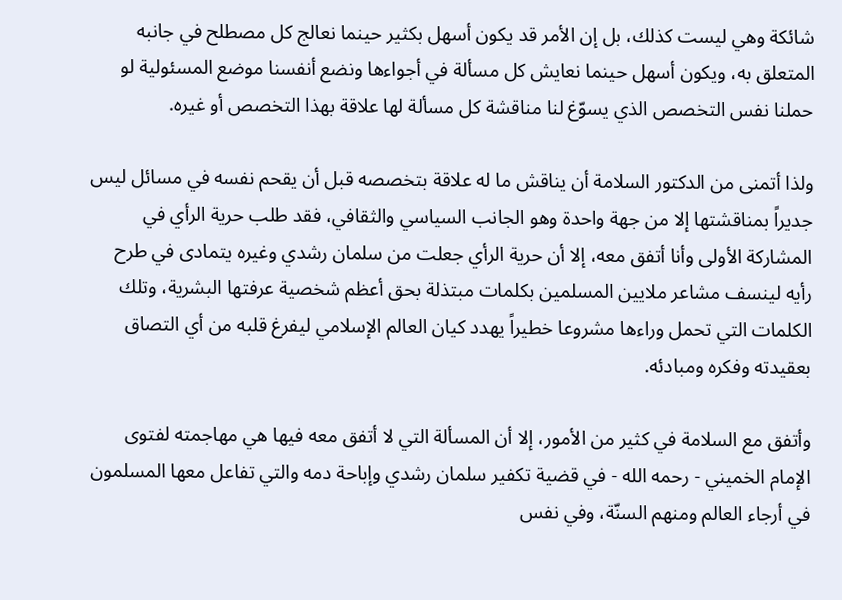شائكة وهي ليست كذلك، بل إن الأمر قد يكون أسهل بكثير حينما نعالج كل مصطلح في جانبه المتعلق به، ويكون أسهل حينما نعايش كل مسألة في أجواءها ونضع أنفسنا موضع المسئولية لو حملنا نفس التخصص الذي يسوّغ لنا مناقشة كل مسألة لها علاقة بهذا التخصص أو غيره.

ولذا أتمنى من الدكتور السلامة أن يناقش ما له علاقة بتخصصه قبل أن يقحم نفسه في مسائل ليس جديراً بمناقشتها إلا من جهة واحدة وهو الجانب السياسي والثقافي، فقد طلب حرية الرأي في المشاركة الأولى وأنا أتفق معه، إلا أن حرية الرأي جعلت من سلمان رشدي وغيره يتمادى في طرح رأيه لينسف مشاعر ملايين المسلمين بكلمات مبتذلة بحق أعظم شخصية عرفتها البشرية، وتلك الكلمات التي تحمل وراءها مشروعا خطيراً يهدد كيان العالم الإسلامي ليفرغ قلبه من أي التصاق بعقيدته وفكره ومبادئه.

وأتفق مع السلامة في كثير من الأمور، إلا أن المسألة التي لا أتفق معه فيها هي مهاجمته لفتوى الإمام الخميني - رحمه الله - في قضية تكفير سلمان رشدي وإباحة دمه والتي تفاعل معها المسلمون في أرجاء العالم ومنهم السنّة، وفي نفس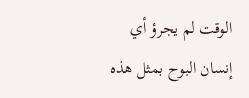الوقت لم يجرؤ أي إنسان البوح بمثل هذه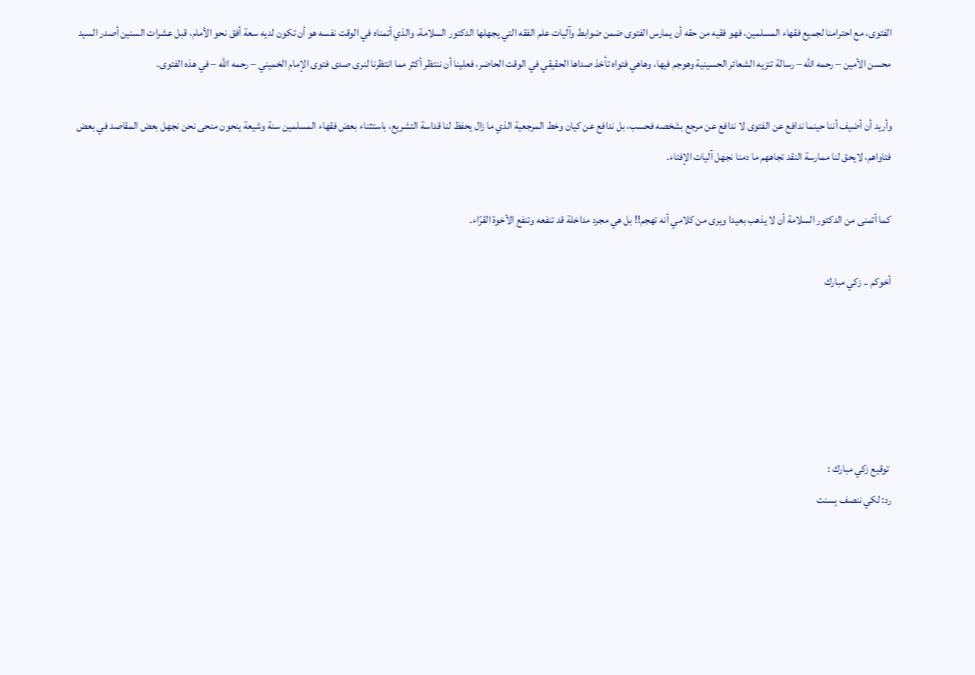الفتوى، مع احترامنا لجميع فقهاء المسلمين، فهو فقيه من حقه أن يمارس الفتوى ضمن ضوابط وآليات علم الفقه التي يجهلها الدكتور السلامة، والذي أتمناه في الوقت نفسه هو أن تكون لديه سعة أفق نحو الأمام، قبل عشرات السنين أصدر السيد محسن الأمين – رحمه الله – رسالة تنزيه الشعائر الحسينية وهوجم فيها، وهاهي فتواه تأخذ صداها الحقيقي في الوقت الحاضر، فعلينا أن ننتظر أكثر مما انتظرنا لنرى صدى فتوى الإمام الخميني – رحمه الله – في هذه الفتوى.

وأريد أن أضيف أننا حينما ندافع عن الفتوى لا ندافع عن مرجع بشخصه فحسب، بل ندافع عن كيان وخط المرجعية الذي ما زال يحفظ لنا قداسة التشريع، باستثناء بعض فقهاء المسلمين سنة وشيعة ينحون منحى نحن نجهل بعض المقاصد في بعض فتاواهم، لايحق لنا ممارسة النقد تجاههم ما دمنا نجهل آليات الإفتاء.

كما أتمنى من الدكتور السلامة أن لا يذهب بعيدا ويرى من كلامي أنه تهجم!! بل هي مجرد مداخلة قد تنفعه وتنفع الأخوة القرّاء.

أخوكم .. زكي مبارك





 توقيع زكي مبارك :
رد: لكي ننصف بِسنت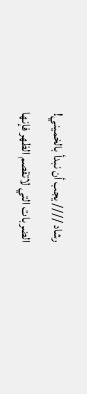رشاد //// يجب أن نبدأ بالخميني!
الضربات التي لاتقصم الظهر فإنها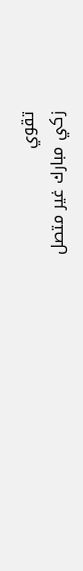تقوي
زكي مبارك غير متصل